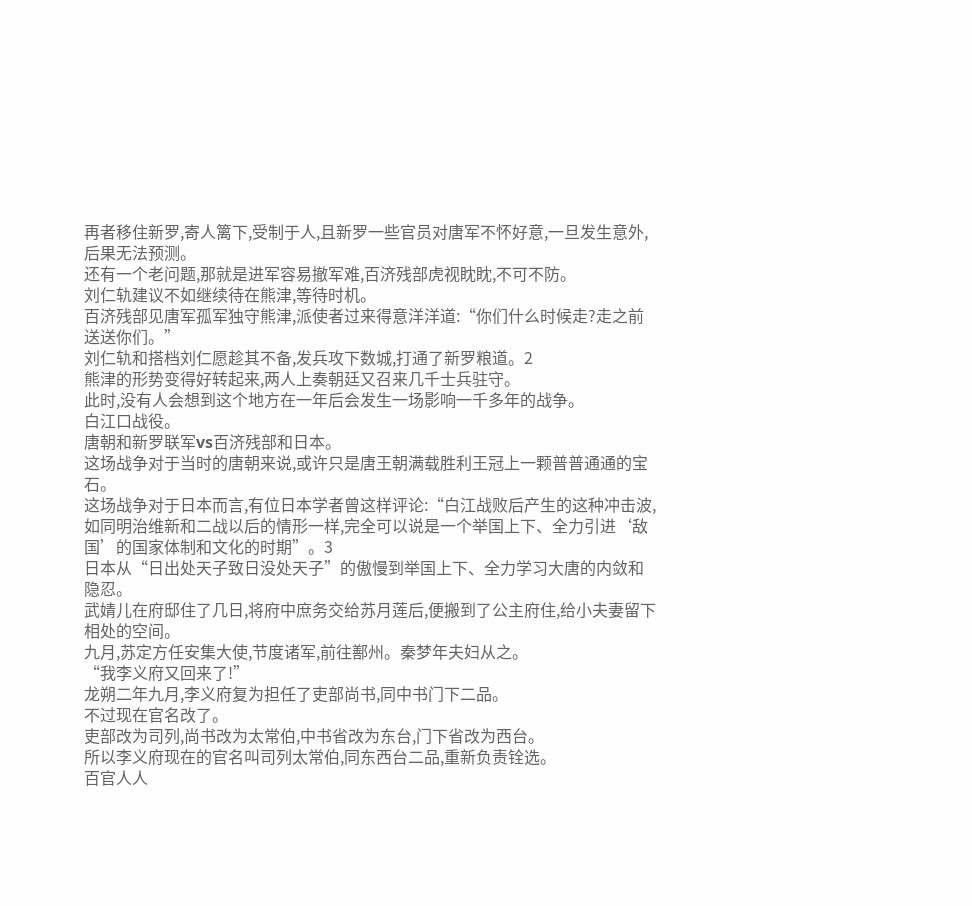再者移住新罗,寄人篱下,受制于人,且新罗一些官员对唐军不怀好意,一旦发生意外,后果无法预测。
还有一个老问题,那就是进军容易撤军难,百济残部虎视眈眈,不可不防。
刘仁轨建议不如继续待在熊津,等待时机。
百济残部见唐军孤军独守熊津,派使者过来得意洋洋道:“你们什么时候走?走之前送送你们。”
刘仁轨和搭档刘仁愿趁其不备,发兵攻下数城,打通了新罗粮道。2
熊津的形势变得好转起来,两人上奏朝廷又召来几千士兵驻守。
此时,没有人会想到这个地方在一年后会发生一场影响一千多年的战争。
白江口战役。
唐朝和新罗联军vs百济残部和日本。
这场战争对于当时的唐朝来说,或许只是唐王朝满载胜利王冠上一颗普普通通的宝石。
这场战争对于日本而言,有位日本学者曾这样评论:“白江战败后产生的这种冲击波,如同明治维新和二战以后的情形一样,完全可以说是一个举国上下、全力引进‘敌国’的国家体制和文化的时期”。3
日本从“日出处天子致日没处天子”的傲慢到举国上下、全力学习大唐的内敛和隐忍。
武婧儿在府邸住了几日,将府中庶务交给苏月莲后,便搬到了公主府住,给小夫妻留下相处的空间。
九月,苏定方任安集大使,节度诸军,前往鄯州。秦梦年夫妇从之。
“我李义府又回来了!”
龙朔二年九月,李义府复为担任了吏部尚书,同中书门下二品。
不过现在官名改了。
吏部改为司列,尚书改为太常伯,中书省改为东台,门下省改为西台。
所以李义府现在的官名叫司列太常伯,同东西台二品,重新负责铨选。
百官人人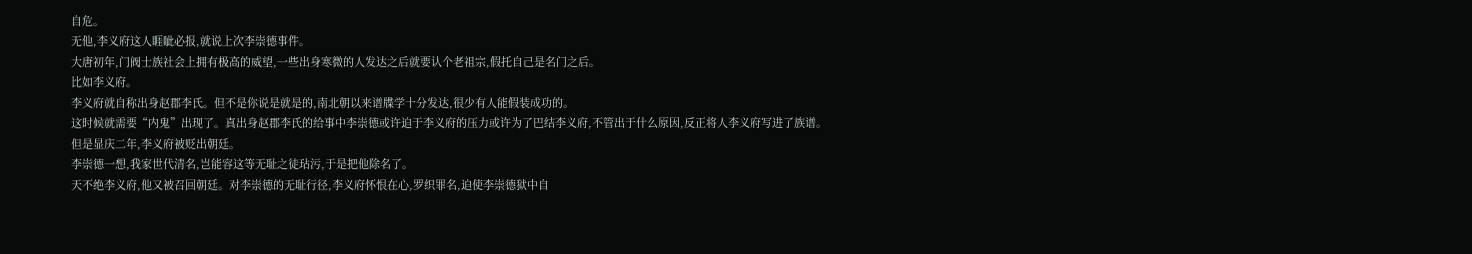自危。
无他,李义府这人睚眦必报,就说上次李崇德事件。
大唐初年,门阀士族社会上拥有极高的威望,一些出身寒微的人发达之后就要认个老祖宗,假托自己是名门之后。
比如李义府。
李义府就自称出身赵郡李氏。但不是你说是就是的,南北朝以来谱牒学十分发达,很少有人能假装成功的。
这时候就需要“内鬼”出现了。真出身赵郡李氏的给事中李崇德或许迫于李义府的压力或许为了巴结李义府,不管出于什么原因,反正将人李义府写进了族谱。
但是显庆二年,李义府被贬出朝廷。
李崇德一想,我家世代清名,岂能容这等无耻之徒玷污,于是把他除名了。
天不绝李义府,他又被召回朝廷。对李崇德的无耻行径,李义府怀恨在心,罗织罪名,迫使李崇德狱中自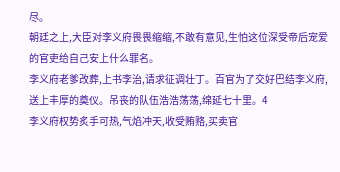尽。
朝廷之上,大臣对李义府畏畏缩缩,不敢有意见,生怕这位深受帝后宠爱的官吏给自己安上什么罪名。
李义府老爹改葬,上书李治,请求征调壮丁。百官为了交好巴结李义府,送上丰厚的奠仪。吊丧的队伍浩浩荡荡,绵延七十里。4
李义府权势炙手可热,气焰冲天,收受贿赂,买卖官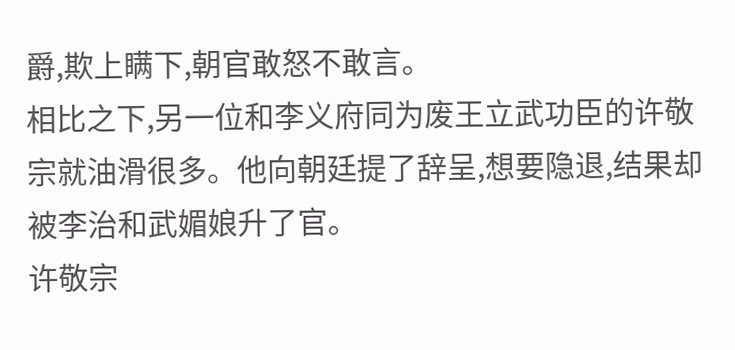爵,欺上瞒下,朝官敢怒不敢言。
相比之下,另一位和李义府同为废王立武功臣的许敬宗就油滑很多。他向朝廷提了辞呈,想要隐退,结果却被李治和武媚娘升了官。
许敬宗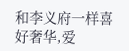和李义府一样喜好奢华,爱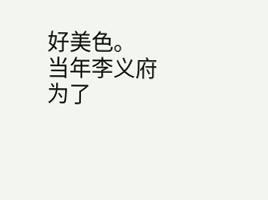好美色。
当年李义府为了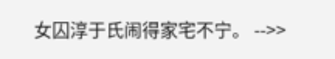女囚淳于氏闹得家宅不宁。 -->>